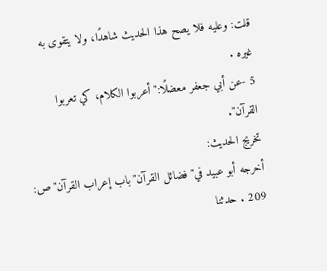قلت: وعليه فلا يصح هذا الحديث شاهدًا، ولا يتقوى به غيره .
5 -عن أبي جعفر معضلًا:"أعربوا الكلام، كي تعربوا القرآن".
تخريج الحديث:
أخرجه أبو عبيد في"فضائل القرآن"باب إعراب القرآن"ص: 209 . حدثنا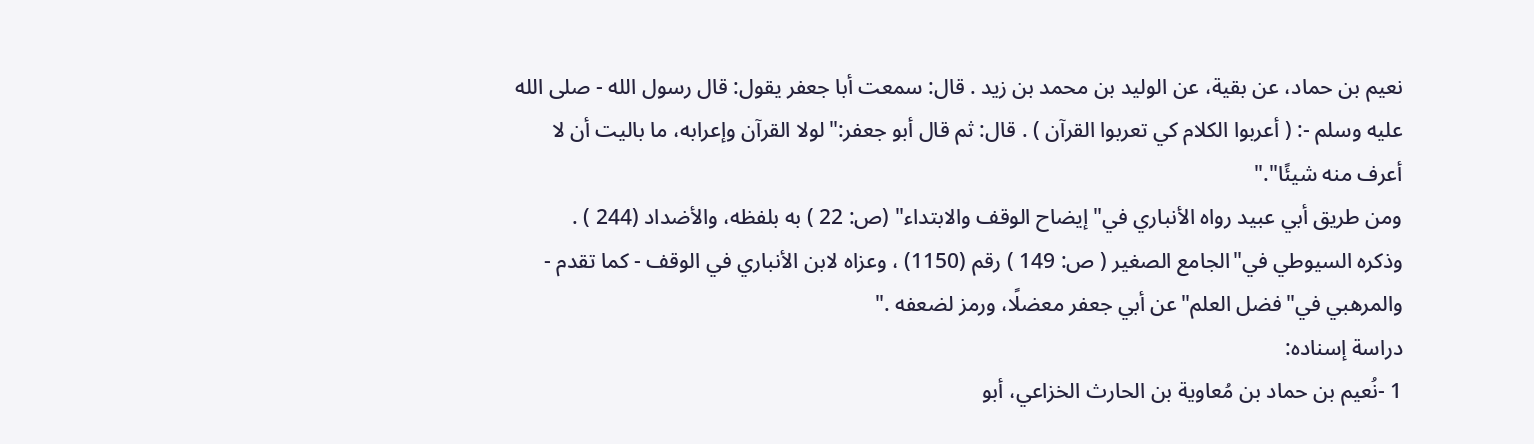نعيم بن حماد، عن بقية، عن الوليد بن محمد بن زيد . قال: سمعت أبا جعفر يقول: قال رسول الله - صلى الله عليه وسلم -: ( أعربوا الكلام كي تعربوا القرآن ) . قال: ثم قال أبو جعفر:"لولا القرآن وإعرابه، ما باليت أن لا أعرف منه شيئًا"."
ومن طريق أبي عبيد رواه الأنباري في"إيضاح الوقف والابتداء" (ص: 22 ) به بلفظه، والأضداد (244 ) .
وذكره السيوطي في"الجامع الصغير ( ص: 149 ) رقم (1150) ، وعزاه لابن الأنباري في الوقف - كما تقدم - والمرهبي في"فضل العلم"عن أبي جعفر معضلًا، ورمز لضعفه ."
دراسة إسناده:
1 -نُعيم بن حماد بن مُعاوية بن الحارث الخزاعي، أبو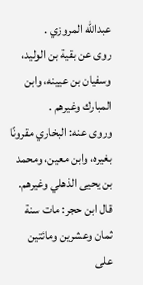عبدالله المروزي .
روى عن بقية بن الوليد، وسفيان بن عيينه، وابن المبارك وغيرهم .
وروى عنه: البخاري مقرونًا بغيره، وابن معين، ومحمد بن يحيى الذهلي وغيرهم.
قال ابن حجر: مات سنة ثمان وعشرين ومائتين على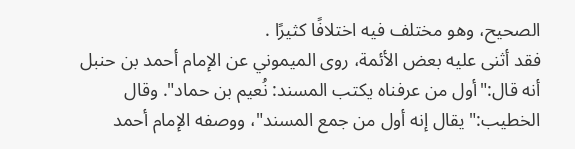الصحيح، وهو مختلف فيه اختلافًا كثيرًا .
فقد أثنى عليه بعض الأئمة، روى الميموني عن الإمام أحمد بن حنبل أنه قال:"أول من عرفناه يكتب المسند: نُعيم بن حماد". وقال الخطيب:"يقال إنه أول من جمع المسند"، ووصفه الإمام أحمد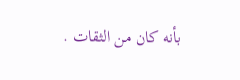بأنه كان من الثقات .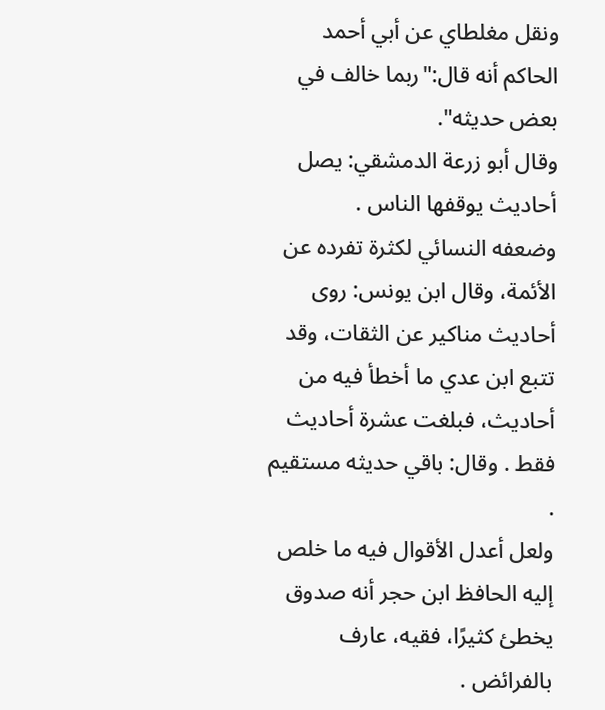ونقل مغلطاي عن أبي أحمد الحاكم أنه قال:"ربما خالف في بعض حديثه".
وقال أبو زرعة الدمشقي: يصل أحاديث يوقفها الناس .
وضعفه النسائي لكثرة تفرده عن الأئمة، وقال ابن يونس: روى أحاديث مناكير عن الثقات، وقد تتبع ابن عدي ما أخطأ فيه من أحاديث، فبلغت عشرة أحاديث فقط . وقال: باقي حديثه مستقيم .
ولعل أعدل الأقوال فيه ما خلص إليه الحافظ ابن حجر أنه صدوق يخطئ كثيرًا، فقيه، عارف بالفرائض .